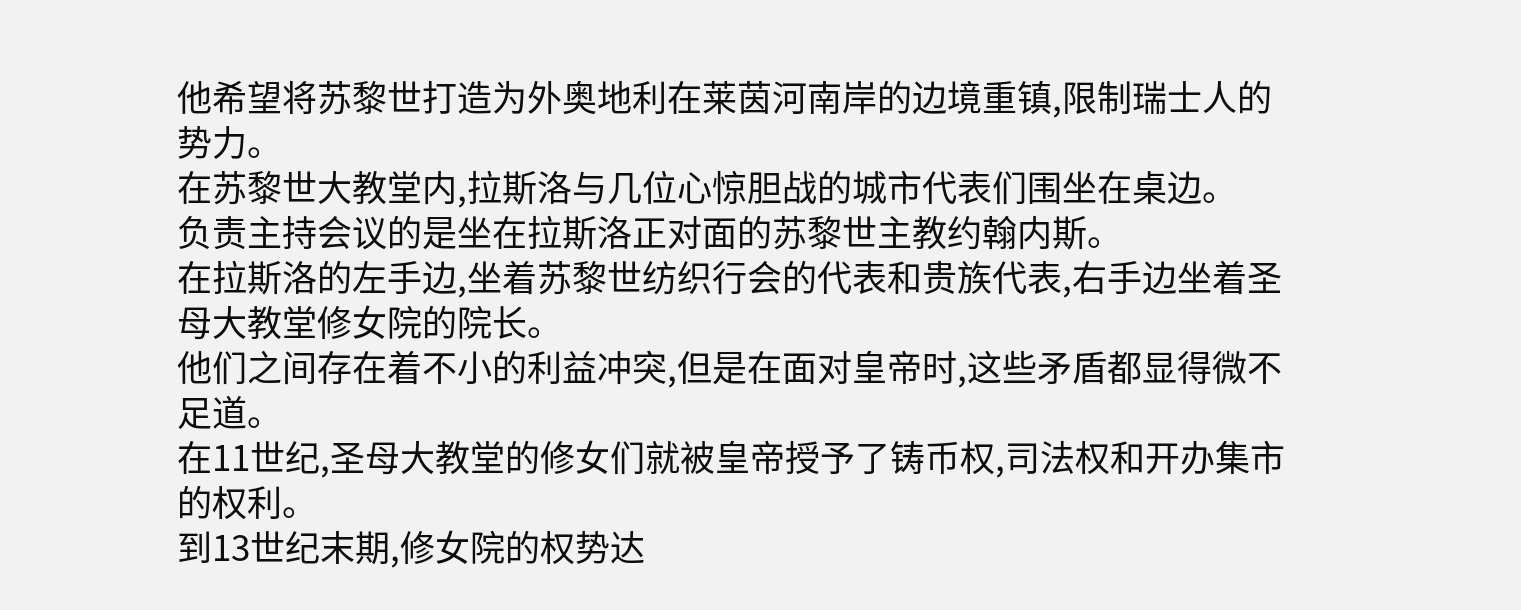他希望将苏黎世打造为外奥地利在莱茵河南岸的边境重镇,限制瑞士人的势力。
在苏黎世大教堂内,拉斯洛与几位心惊胆战的城市代表们围坐在桌边。
负责主持会议的是坐在拉斯洛正对面的苏黎世主教约翰内斯。
在拉斯洛的左手边,坐着苏黎世纺织行会的代表和贵族代表,右手边坐着圣母大教堂修女院的院长。
他们之间存在着不小的利益冲突,但是在面对皇帝时,这些矛盾都显得微不足道。
在11世纪,圣母大教堂的修女们就被皇帝授予了铸币权,司法权和开办集市的权利。
到13世纪末期,修女院的权势达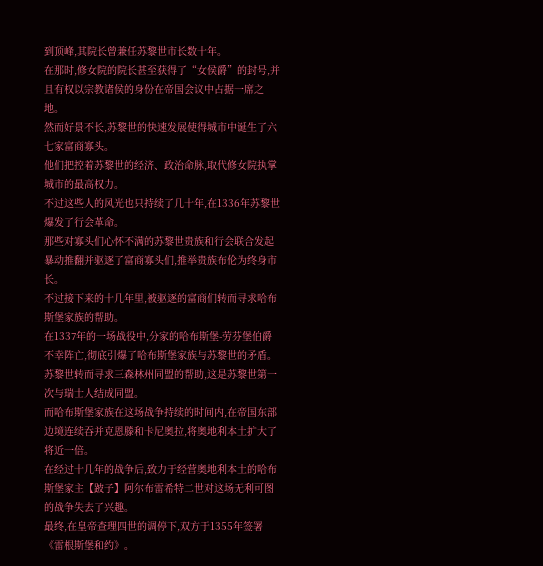到顶峰,其院长曾兼任苏黎世市长数十年。
在那时,修女院的院长甚至获得了“女侯爵”的封号,并且有权以宗教诸侯的身份在帝国会议中占据一席之地。
然而好景不长,苏黎世的快速发展使得城市中诞生了六七家富商寡头。
他们把控着苏黎世的经济、政治命脉,取代修女院执掌城市的最高权力。
不过这些人的风光也只持续了几十年,在1336年苏黎世爆发了行会革命。
那些对寡头们心怀不满的苏黎世贵族和行会联合发起暴动推翻并驱逐了富商寡头们,推举贵族布伦为终身市长。
不过接下来的十几年里,被驱逐的富商们转而寻求哈布斯堡家族的帮助。
在1337年的一场战役中,分家的哈布斯堡-劳芬堡伯爵不幸阵亡,彻底引爆了哈布斯堡家族与苏黎世的矛盾。
苏黎世转而寻求三森林州同盟的帮助,这是苏黎世第一次与瑞士人结成同盟。
而哈布斯堡家族在这场战争持续的时间内,在帝国东部边境连续吞并克恩滕和卡尼奥拉,将奥地利本土扩大了将近一倍。
在经过十几年的战争后,致力于经营奥地利本土的哈布斯堡家主【跛子】阿尔布雷希特二世对这场无利可图的战争失去了兴趣。
最终,在皇帝查理四世的调停下,双方于1355年签署《雷根斯堡和约》。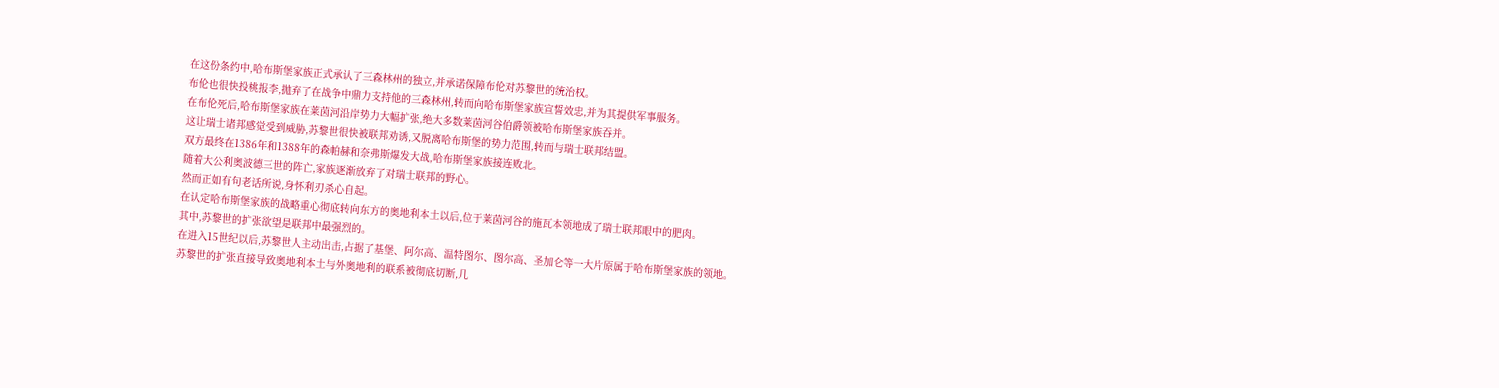在这份条约中,哈布斯堡家族正式承认了三森林州的独立,并承诺保障布伦对苏黎世的统治权。
布伦也很快投桃报李,抛弃了在战争中鼎力支持他的三森林州,转而向哈布斯堡家族宣誓效忠,并为其提供军事服务。
在布伦死后,哈布斯堡家族在莱茵河沿岸势力大幅扩张,绝大多数莱茵河谷伯爵领被哈布斯堡家族吞并。
这让瑞士诸邦感觉受到威胁,苏黎世很快被联邦劝诱,又脱离哈布斯堡的势力范围,转而与瑞士联邦结盟。
双方最终在1386年和1388年的森帕赫和奈弗斯爆发大战,哈布斯堡家族接连败北。
随着大公利奥波德三世的阵亡,家族逐渐放弃了对瑞士联邦的野心。
然而正如有句老话所说,身怀利刃杀心自起。
在认定哈布斯堡家族的战略重心彻底转向东方的奥地利本土以后,位于莱茵河谷的施瓦本领地成了瑞士联邦眼中的肥肉。
其中,苏黎世的扩张欲望是联邦中最强烈的。
在进入15世纪以后,苏黎世人主动出击,占据了基堡、阿尔高、温特图尔、图尔高、圣加仑等一大片原属于哈布斯堡家族的领地。
苏黎世的扩张直接导致奥地利本土与外奥地利的联系被彻底切断,几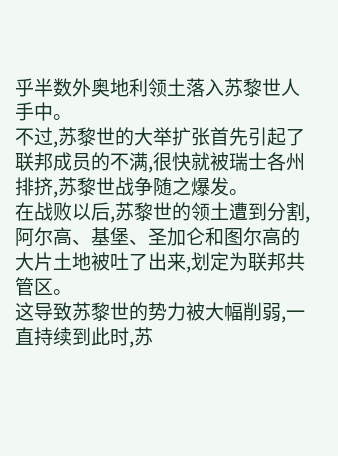乎半数外奥地利领土落入苏黎世人手中。
不过,苏黎世的大举扩张首先引起了联邦成员的不满,很快就被瑞士各州排挤,苏黎世战争随之爆发。
在战败以后,苏黎世的领土遭到分割,阿尔高、基堡、圣加仑和图尔高的大片土地被吐了出来,划定为联邦共管区。
这导致苏黎世的势力被大幅削弱,一直持续到此时,苏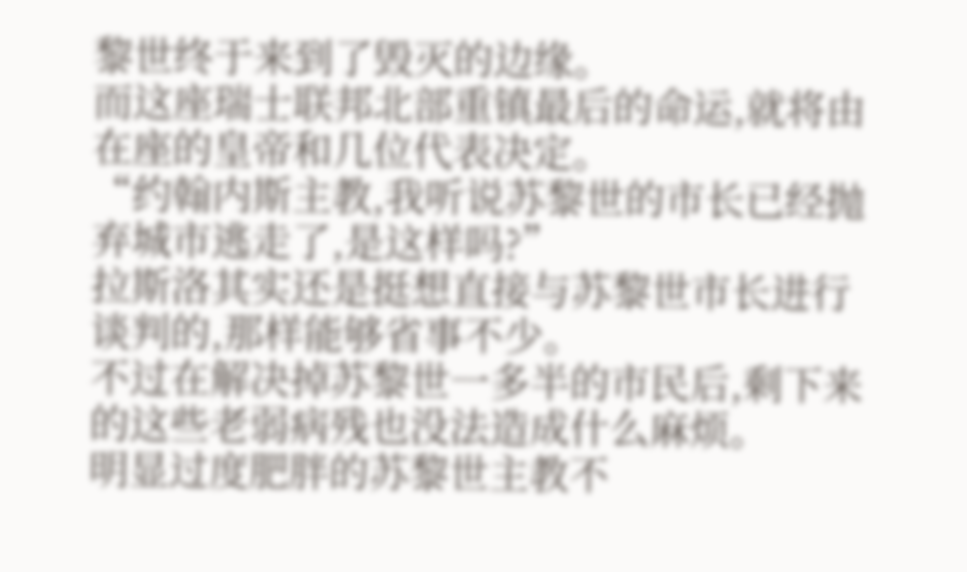黎世终于来到了毁灭的边缘。
而这座瑞士联邦北部重镇最后的命运,就将由在座的皇帝和几位代表决定。
“约翰内斯主教,我听说苏黎世的市长已经抛弃城市逃走了,是这样吗?”
拉斯洛其实还是挺想直接与苏黎世市长进行谈判的,那样能够省事不少。
不过在解决掉苏黎世一多半的市民后,剩下来的这些老弱病残也没法造成什么麻烦。
明显过度肥胖的苏黎世主教不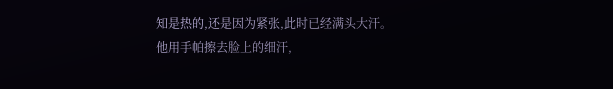知是热的,还是因为紧张,此时已经满头大汗。
他用手帕擦去脸上的细汗,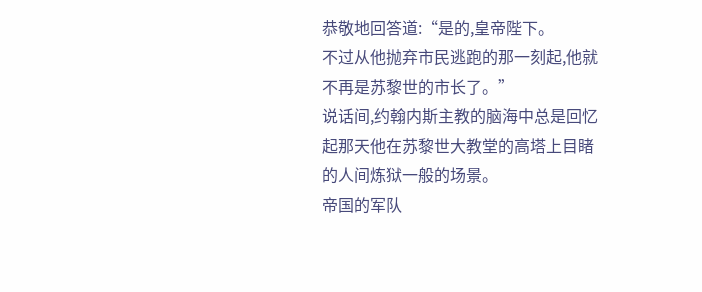恭敬地回答道:“是的,皇帝陛下。
不过从他抛弃市民逃跑的那一刻起,他就不再是苏黎世的市长了。”
说话间,约翰内斯主教的脑海中总是回忆起那天他在苏黎世大教堂的高塔上目睹的人间炼狱一般的场景。
帝国的军队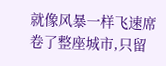就像风暴一样飞速席卷了整座城市,只留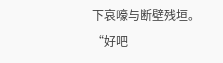下哀嚎与断壁残垣。
“好吧